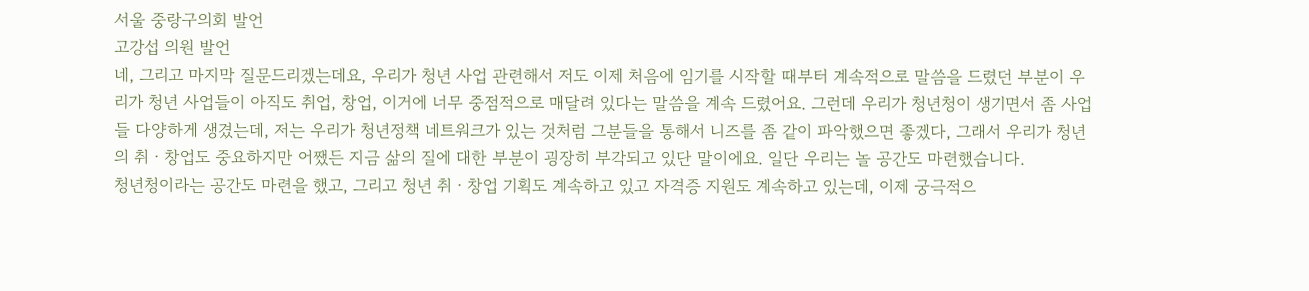서울 중랑구의회 발언
고강섭 의원 발언
네, 그리고 마지막 질문드리겠는데요, 우리가 청년 사업 관련해서 저도 이제 처음에 임기를 시작할 때부터 계속적으로 말씀을 드렸던 부분이 우리가 청년 사업들이 아직도 취업, 창업, 이거에 너무 중점적으로 매달려 있다는 말씀을 계속 드렸어요. 그런데 우리가 청년청이 생기면서 좀 사업들 다양하게 생겼는데, 저는 우리가 청년정책 네트워크가 있는 것처럼 그분들을 통해서 니즈를 좀 같이 파악했으면 좋겠다, 그래서 우리가 청년의 취ㆍ창업도 중요하지만 어쨌든 지금 삶의 질에 대한 부분이 굉장히 부각되고 있단 말이에요. 일단 우리는 놀 공간도 마련했습니다.
청년청이라는 공간도 마련을 했고, 그리고 청년 취ㆍ창업 기획도 계속하고 있고 자격증 지원도 계속하고 있는데, 이제 궁극적으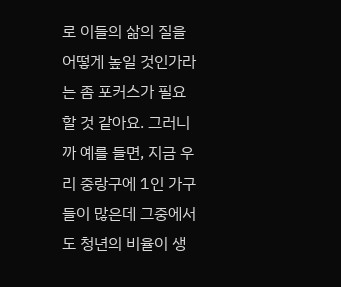로 이들의 삶의 질을 어떻게 높일 것인가라는 좀 포커스가 필요할 것 같아요. 그러니까 예를 들면, 지금 우리 중랑구에 1인 가구들이 많은데 그중에서도 청년의 비율이 생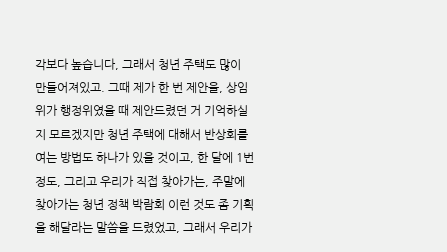각보다 높습니다, 그래서 청년 주택도 많이 만들어져있고. 그때 제가 한 번 제안을, 상임위가 행정위였을 때 제안드렸던 거 기억하실지 모르겠지만 청년 주택에 대해서 반상회를 여는 방법도 하나가 있을 것이고, 한 달에 1번 정도, 그리고 우리가 직접 찾아가는, 주말에 찾아가는 청년 정책 박람회 이런 것도 좀 기획을 해달라는 말씀을 드렸었고, 그래서 우리가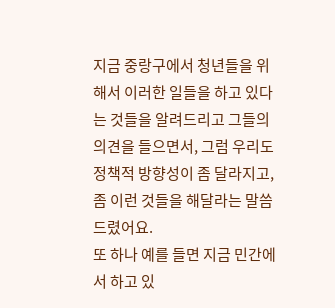지금 중랑구에서 청년들을 위해서 이러한 일들을 하고 있다는 것들을 알려드리고 그들의 의견을 들으면서, 그럼 우리도 정책적 방향성이 좀 달라지고, 좀 이런 것들을 해달라는 말씀드렸어요.
또 하나 예를 들면 지금 민간에서 하고 있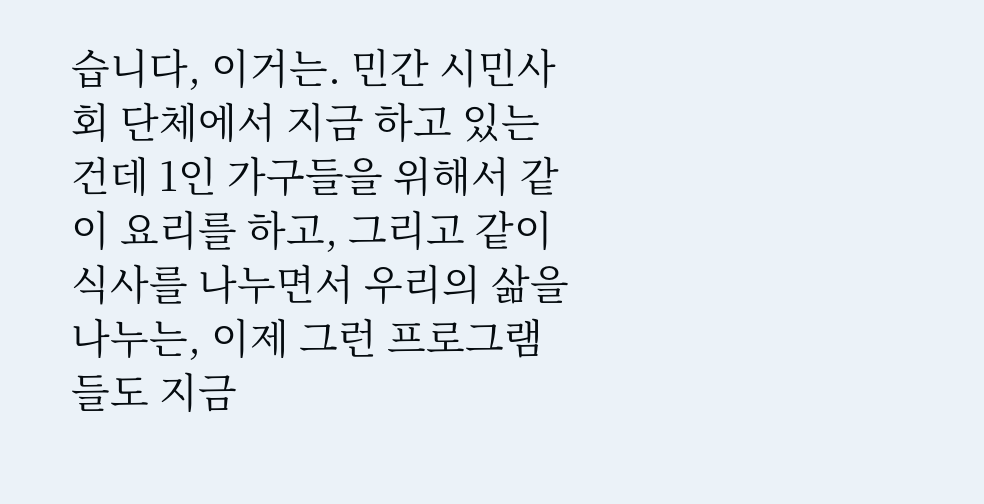습니다, 이거는. 민간 시민사회 단체에서 지금 하고 있는 건데 1인 가구들을 위해서 같이 요리를 하고, 그리고 같이 식사를 나누면서 우리의 삶을 나누는, 이제 그런 프로그램들도 지금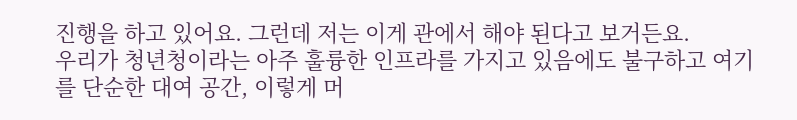진행을 하고 있어요. 그런데 저는 이게 관에서 해야 된다고 보거든요.
우리가 청년청이라는 아주 훌륭한 인프라를 가지고 있음에도 불구하고 여기를 단순한 대여 공간, 이렇게 머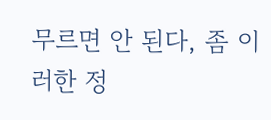무르면 안 된다, 좀 이러한 정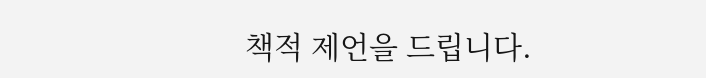책적 제언을 드립니다.